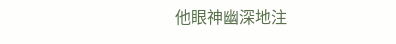他眼神幽深地注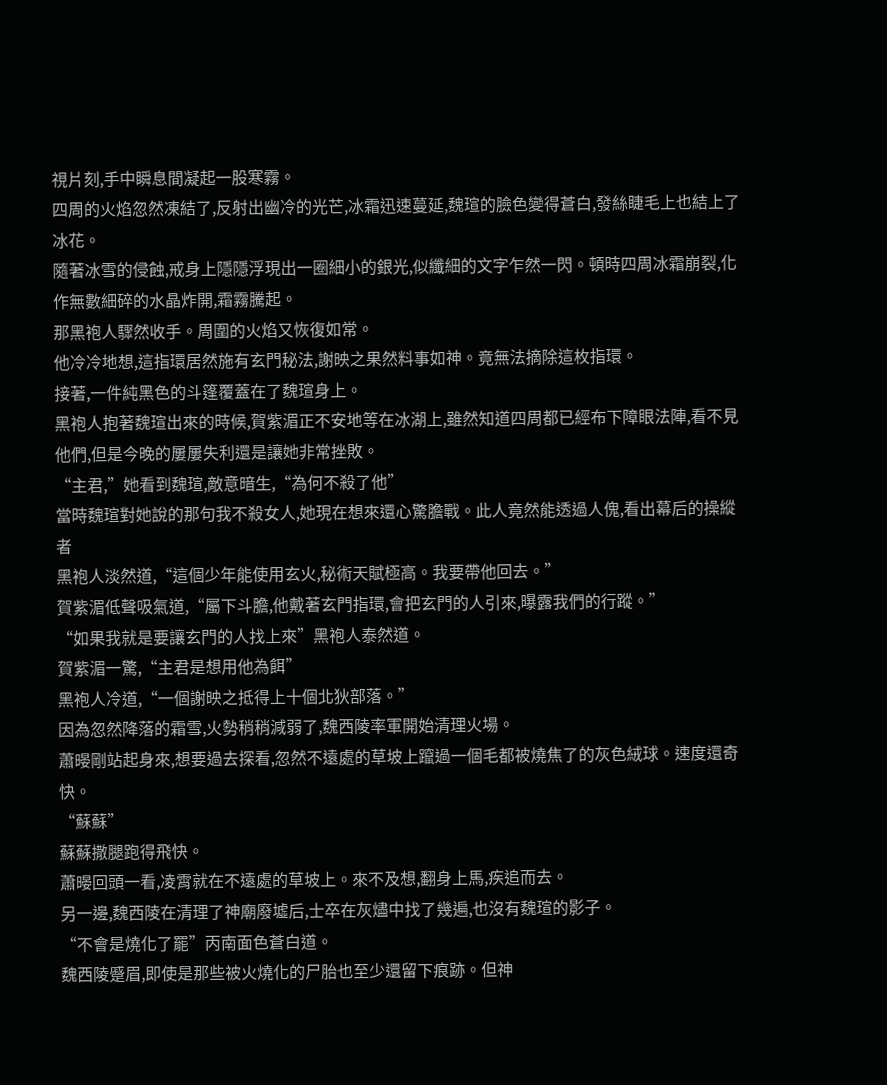視片刻,手中瞬息間凝起一股寒霧。
四周的火焰忽然凍結了,反射出幽冷的光芒,冰霜迅速蔓延,魏瑄的臉色變得蒼白,發絲睫毛上也結上了冰花。
隨著冰雪的侵蝕,戒身上隱隱浮現出一圈細小的銀光,似纖細的文字乍然一閃。頓時四周冰霜崩裂,化作無數細碎的水晶炸開,霜霧騰起。
那黑袍人驟然收手。周圍的火焰又恢復如常。
他冷冷地想,這指環居然施有玄門秘法,謝映之果然料事如神。竟無法摘除這枚指環。
接著,一件純黑色的斗篷覆蓋在了魏瑄身上。
黑袍人抱著魏瑄出來的時候,賀紫湄正不安地等在冰湖上,雖然知道四周都已經布下障眼法陣,看不見他們,但是今晚的屢屢失利還是讓她非常挫敗。
“主君,”她看到魏瑄,敵意暗生,“為何不殺了他”
當時魏瑄對她說的那句我不殺女人,她現在想來還心驚膽戰。此人竟然能透過人傀,看出幕后的操縱者
黑袍人淡然道,“這個少年能使用玄火,秘術天賦極高。我要帶他回去。”
賀紫湄低聲吸氣道,“屬下斗膽,他戴著玄門指環,會把玄門的人引來,曝露我們的行蹤。”
“如果我就是要讓玄門的人找上來”黑袍人泰然道。
賀紫湄一驚,“主君是想用他為餌”
黑袍人冷道,“一個謝映之抵得上十個北狄部落。”
因為忽然降落的霜雪,火勢稍稍減弱了,魏西陵率軍開始清理火場。
蕭暥剛站起身來,想要過去探看,忽然不遠處的草坡上躥過一個毛都被燒焦了的灰色絨球。速度還奇快。
“蘇蘇”
蘇蘇撒腿跑得飛快。
蕭暥回頭一看,凌霄就在不遠處的草坡上。來不及想,翻身上馬,疾追而去。
另一邊,魏西陵在清理了神廟廢墟后,士卒在灰燼中找了幾遍,也沒有魏瑄的影子。
“不會是燒化了罷”丙南面色蒼白道。
魏西陵蹙眉,即使是那些被火燒化的尸胎也至少還留下痕跡。但神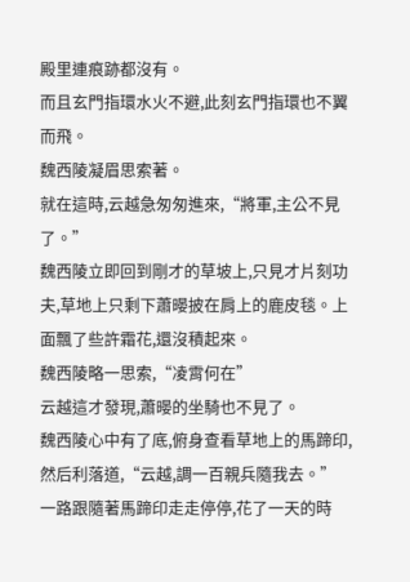殿里連痕跡都沒有。
而且玄門指環水火不避,此刻玄門指環也不翼而飛。
魏西陵凝眉思索著。
就在這時,云越急匆匆進來,“將軍,主公不見了。”
魏西陵立即回到剛才的草坡上,只見才片刻功夫,草地上只剩下蕭暥披在肩上的鹿皮毯。上面飄了些許霜花,還沒積起來。
魏西陵略一思索,“凌霄何在”
云越這才發現,蕭暥的坐騎也不見了。
魏西陵心中有了底,俯身查看草地上的馬蹄印,然后利落道,“云越,調一百親兵隨我去。”
一路跟隨著馬蹄印走走停停,花了一天的時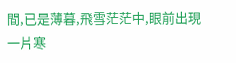間,已是薄暮,飛雪茫茫中,眼前出現一片寒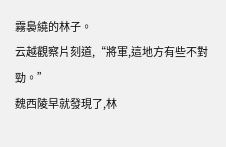霧裊繞的林子。
云越觀察片刻道,“將軍,這地方有些不對勁。”
魏西陵早就發現了,林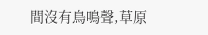間沒有鳥鳴聲,草原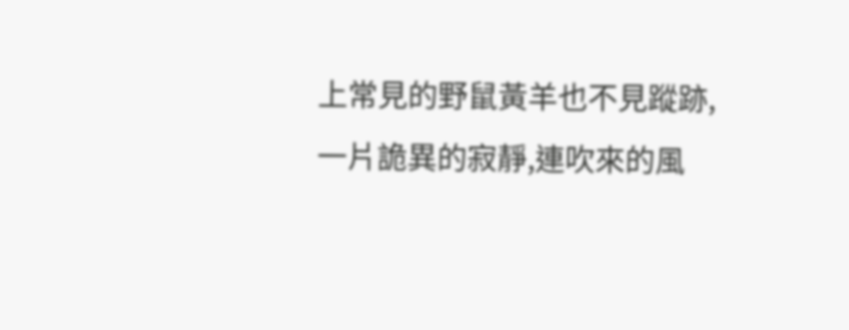上常見的野鼠黃羊也不見蹤跡,一片詭異的寂靜,連吹來的風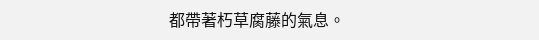都帶著朽草腐藤的氣息。